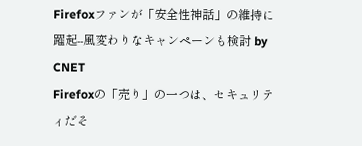Firefoxファンが「安全性神話」の維持に躍起--風変わりなキャンペーンも検討 by CNET
Firefoxの「売り」の一つは、セキュリティだそ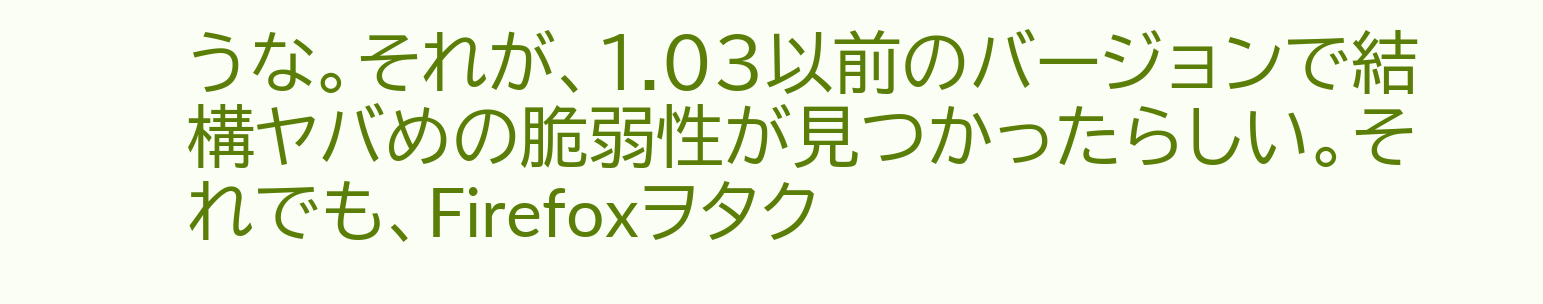うな。それが、1.03以前のバージョンで結構ヤバめの脆弱性が見つかったらしい。それでも、Firefoxヲタク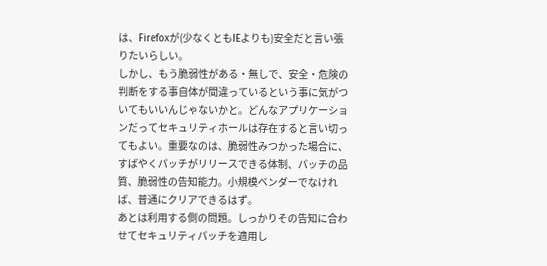は、Firefoxが(少なくともIEよりも)安全だと言い張りたいらしい。
しかし、もう脆弱性がある・無しで、安全・危険の判断をする事自体が間違っているという事に気がついてもいいんじゃないかと。どんなアプリケーションだってセキュリティホールは存在すると言い切ってもよい。重要なのは、脆弱性みつかった場合に、すばやくパッチがリリースできる体制、パッチの品質、脆弱性の告知能力。小規模ベンダーでなければ、普通にクリアできるはず。
あとは利用する側の問題。しっかりその告知に合わせてセキュリティパッチを適用し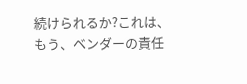続けられるか?これは、もう、ベンダーの責任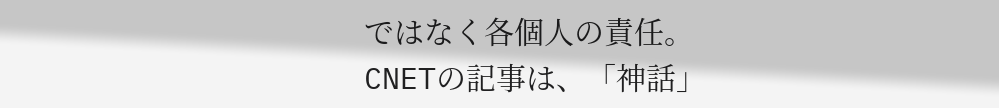ではなく各個人の責任。
CNETの記事は、「神話」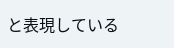と表現している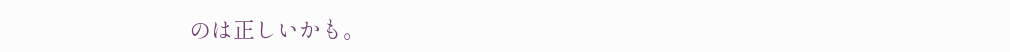のは正しいかも。